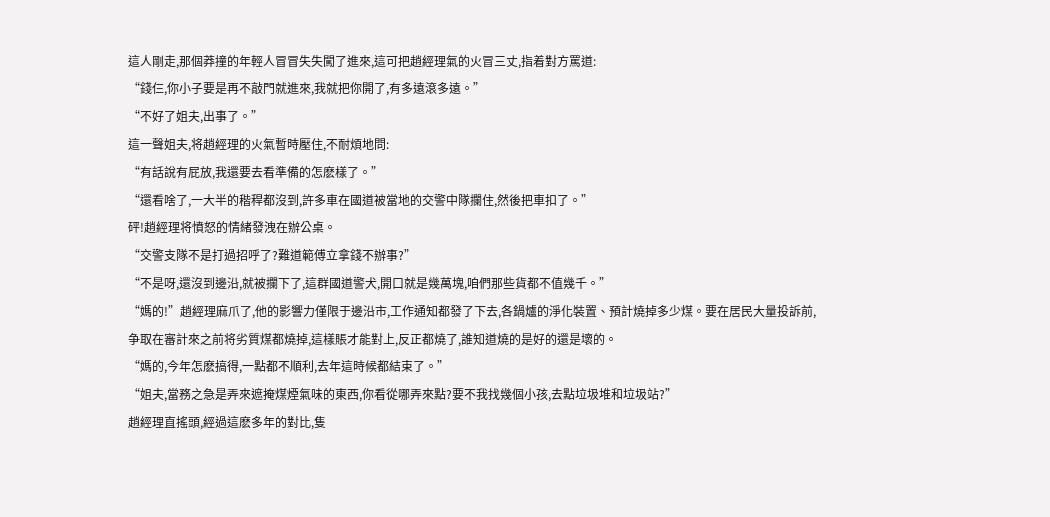這人剛走,那個莽撞的年輕人冒冒失失闖了進來,這可把趙經理氣的火冒三丈,指着對方罵道:
“錢仨,你小子要是再不敲門就進來,我就把你開了,有多遠滾多遠。”
“不好了姐夫,出事了。”
這一聲姐夫,将趙經理的火氣暫時壓住,不耐煩地問:
“有話說有屁放,我還要去看準備的怎麽樣了。”
“還看啥了,一大半的稭稈都沒到,許多車在國道被當地的交警中隊攔住,然後把車扣了。”
砰!趙經理将憤怒的情緒發洩在辦公桌。
“交警支隊不是打過招呼了?難道範傅立拿錢不辦事?”
“不是呀,還沒到邊沿,就被攔下了,這群國道警犬,開口就是幾萬塊,咱們那些貨都不值幾千。”
“媽的!”趙經理麻爪了,他的影響力僅限于邊沿市,工作通知都發了下去,各鍋爐的淨化裝置、預計燒掉多少煤。要在居民大量投訴前,争取在審計來之前将劣質煤都燒掉,這樣賬才能對上,反正都燒了,誰知道燒的是好的還是壞的。
“媽的,今年怎麽搞得,一點都不順利,去年這時候都結束了。”
“姐夫,當務之急是弄來遮掩煤煙氣味的東西,你看從哪弄來點?要不我找幾個小孩,去點垃圾堆和垃圾站?”
趙經理直搖頭,經過這麽多年的對比,隻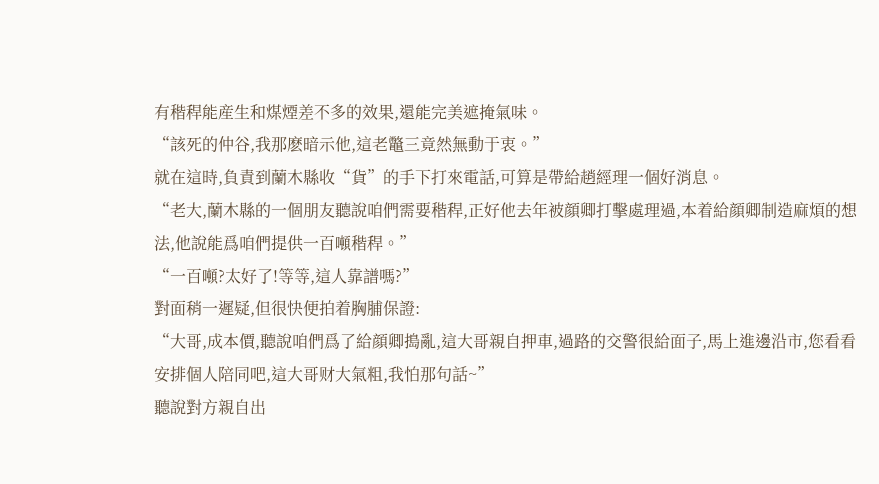有稭稈能産生和煤煙差不多的效果,還能完美遮掩氣味。
“該死的仲谷,我那麽暗示他,這老鼈三竟然無動于衷。”
就在這時,負責到蘭木縣收“貨”的手下打來電話,可算是帶給趙經理一個好消息。
“老大,蘭木縣的一個朋友聽說咱們需要稭稈,正好他去年被顔卿打擊處理過,本着給顔卿制造麻煩的想法,他說能爲咱們提供一百噸稭稈。”
“一百噸?太好了!等等,這人靠譜嗎?”
對面稍一遲疑,但很快便拍着胸脯保證:
“大哥,成本價,聽說咱們爲了給顔卿搗亂,這大哥親自押車,過路的交警很給面子,馬上進邊沿市,您看看安排個人陪同吧,這大哥财大氣粗,我怕那句話~”
聽說對方親自出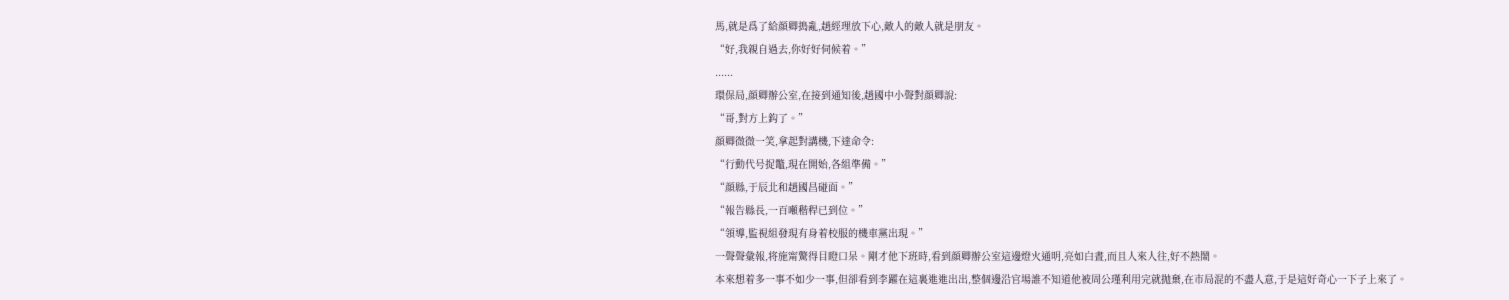馬,就是爲了給顔卿搗亂,趙經理放下心,敵人的敵人就是朋友。
“好,我親自過去,你好好伺候着。”
......
環保局,顔卿辦公室,在接到通知後,趙國中小聲對顔卿說:
“哥,對方上鈎了。”
顔卿微微一笑,拿起對講機,下達命令:
“行動代号捉鼈,現在開始,各組準備。”
“顔縣,于辰北和趙國昌碰面。”
“報告縣長,一百噸稭稈已到位。”
“領導,監視組發現有身着校服的機車黨出現。”
一聲聲彙報,将施甯驚得目瞪口呆。剛才他下班時,看到顔卿辦公室這邊燈火通明,亮如白晝,而且人來人往,好不熱鬧。
本來想着多一事不如少一事,但卻看到李躍在這裏進進出出,整個邊沿官場誰不知道他被周公瑾利用完就抛棄,在市局混的不盡人意,于是這好奇心一下子上來了。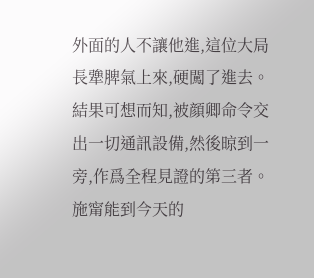外面的人不讓他進,這位大局長犟脾氣上來,硬闖了進去。
結果可想而知,被顔卿命令交出一切通訊設備,然後晾到一旁,作爲全程見證的第三者。
施甯能到今天的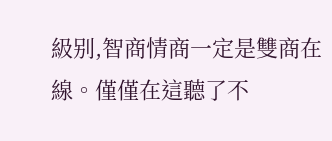級别,智商情商一定是雙商在線。僅僅在這聽了不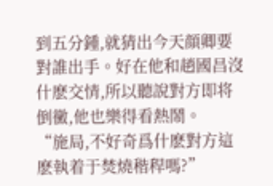到五分鍾,就猜出今天顔卿要對誰出手。好在他和趙國昌沒什麽交情,所以聽說對方即将倒黴,他也樂得看熱鬧。
“施局,不好奇爲什麽對方這麽執着于焚燒稭稈嗎?”